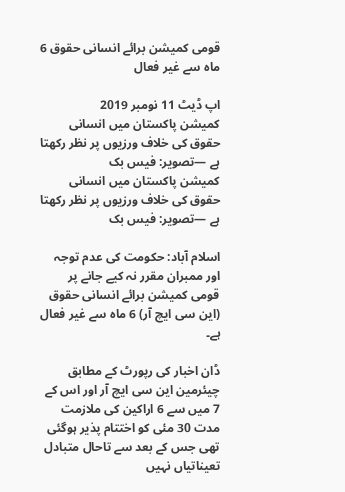قومی کمیشن برائے انسانی حقوق 6 ماہ سے غیر فعال

اپ ڈیٹ 11 نومبر 2019
کمیشن پاکستان میں انسانی حقوق کی خلاف ورزیوں پر نظر رکھتا ہے —تصویر: فیس بک
کمیشن پاکستان میں انسانی حقوق کی خلاف ورزیوں پر نظر رکھتا ہے —تصویر: فیس بک

اسلام آباد: حکومت کی عدم توجہ اور ممبران مقرر نہ کیے جانے پر قومی کمیشن برائے انسانی حقوق (این سی ایچ آر) 6 ماہ سے غیر فعال ہے۔

ڈان اخبار کی رپورٹ کے مطابق چیئرمین این سی ایچ آر اور اس کے 7 میں سے 6 اراکین کی ملازمت مدت 30 مئی کو اختتام پذیر ہوگئی تھی جس کے بعد سے تاحال متبادل تعیناتیاں نہیں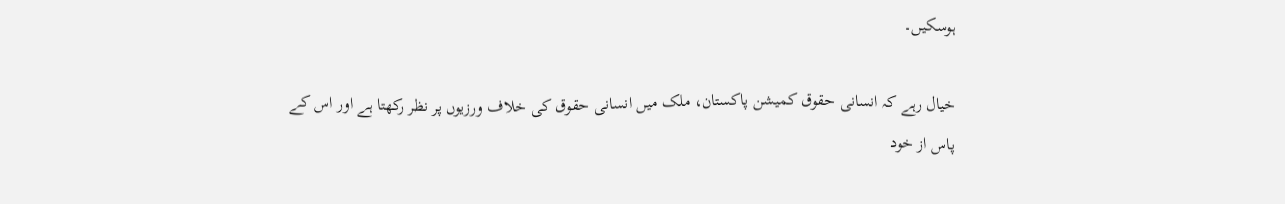ہوسکیں۔

خیال رہے کہ انسانی حقوق کمیشن پاکستان، ملک میں انسانی حقوق کی خلاف ورزیوں پر نظر رکھتا ہے اور اس کے پاس از خود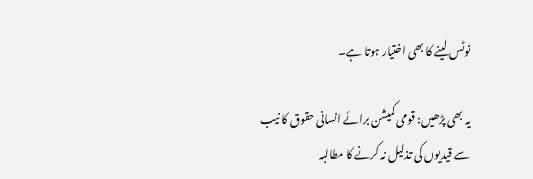نوٹس لینے کا بھی اختیار ہوتا ہے۔

یہ بھی پڑھیں: قومی کمیشن برائے انسانی حقوق کا نیب سے قیدیوں کی تذلیل نہ کرنے کا مطالبہ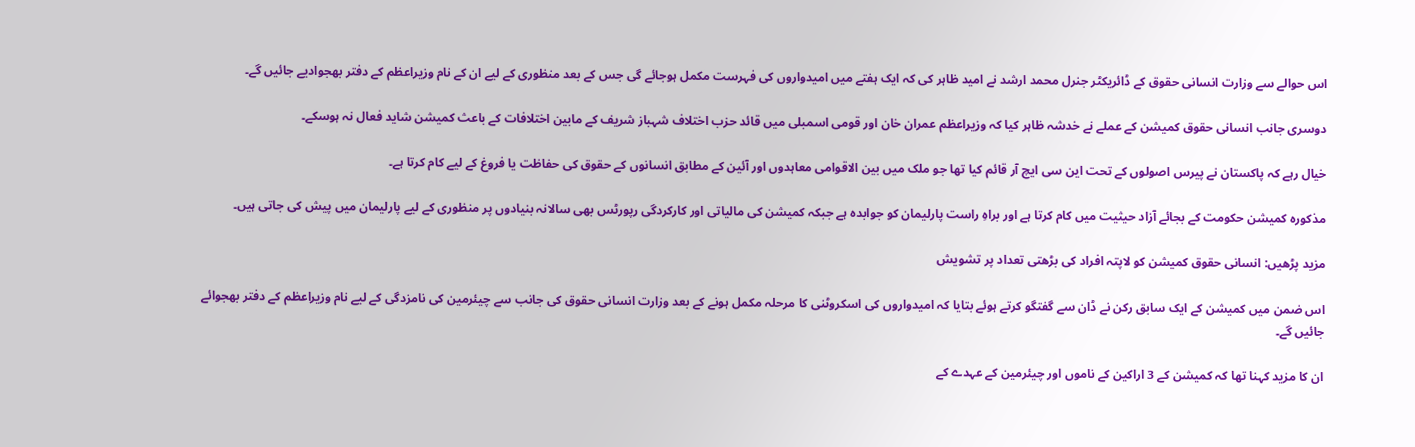اس حوالے سے وزارت انسانی حقوق کے ڈائریکٹر جنرل محمد ارشد نے امید ظاہر کی کہ ایک ہفتے میں امیدواروں کی فہرست مکمل ہوجائے گی جس کے بعد منظوری کے لیے ان کے نام وزیراعظم کے دفتر بھجوادیے جائیں گے۔

دوسری جانب انسانی حقوق کمیشن کے عملے نے خدشہ ظاہر کیا کہ وزیراعظم عمران خان اور قومی اسمبلی میں قائد حزب اختلاف شہباز شریف کے مابین اختلافات کے باعث کمیشن شاید فعال نہ ہوسکے۔

خیال رہے کہ پاکستان نے پیرس اصولوں کے تحت این سی ایچ آر قائم کیا تھا جو ملک میں بین الاقوامی معاہدوں اور آئین کے مطابق انسانوں کے حقوق کی حفاظت یا فروغ کے لیے کام کرتا ہے۔

مذکورہ کمیشن حکومت کے بجائے آزاد حیثیت میں کام کرتا ہے اور براہِ راست پارلیمان کو جوابدہ ہے جبکہ کمیشن کی مالیاتی اور کارکردگی رپورٹس بھی سالانہ بنیادوں پر منظوری کے لیے پارلیمان میں پیش کی جاتی ہیں۔

مزید پڑھیں: انسانی حقوق کمیشن کو لاپتہ افراد کی بڑھتی تعداد پر تشویش

اس ضمن میں کمیشن کے ایک سابق رکن نے ڈان سے گفتگو کرتے ہوئے بتایا کہ امیدواروں کی اسکروٹنی کا مرحلہ مکمل ہونے کے بعد وزارت انسانی حقوق کی جانب سے چیئرمین کی نامزدگی کے لیے نام وزیراعظم کے دفتر بھجوائے جائیں گے۔

ان کا مزید کہنا تھا کہ کمیشن کے 3 اراکین کے ناموں اور چیئرمین کے عہدے کے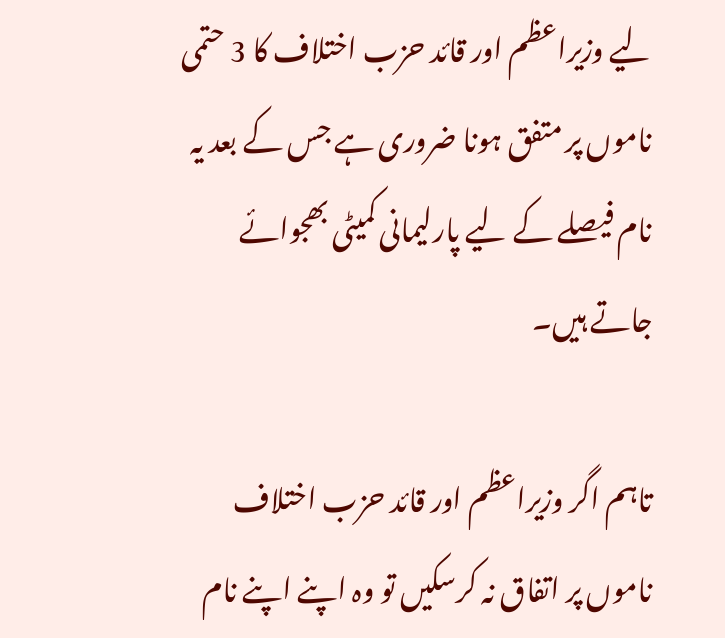لیے وزیراعظم اور قائد حزب اختلاف کا 3 حتمی ناموں پر متفق ہونا ضروری ہے جس کے بعد یہ نام فیصلے کے لیے پارلیمانی کمیٹی بھجوائے جاتے ہیں۔

تاہم اگر وزیراعظم اور قائد حزب اختلاف ناموں پر اتفاق نہ کرسکیں تو وہ اپنے اپنے نام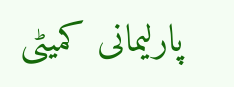پارلیمانی کمیٹی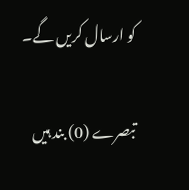کو ارسال کریں گے۔

تبصرے (0) بند ہیں